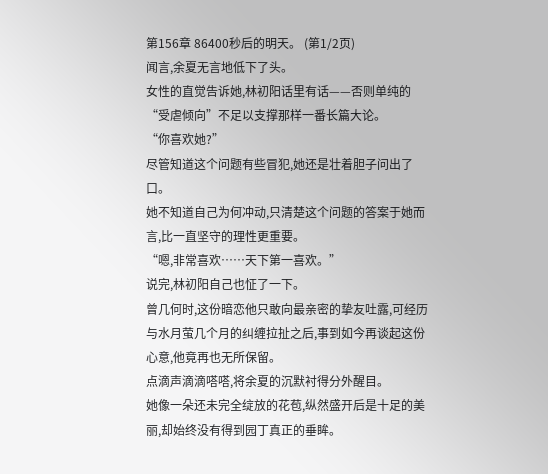第156章 86400秒后的明天。 (第1/2页)
闻言,余夏无言地低下了头。
女性的直觉告诉她,林初阳话里有话——否则单纯的“受虐倾向”不足以支撑那样一番长篇大论。
“你喜欢她?”
尽管知道这个问题有些冒犯,她还是壮着胆子问出了口。
她不知道自己为何冲动,只清楚这个问题的答案于她而言,比一直坚守的理性更重要。
“嗯,非常喜欢……天下第一喜欢。”
说完,林初阳自己也怔了一下。
曾几何时,这份暗恋他只敢向最亲密的挚友吐露,可经历与水月萤几个月的纠缠拉扯之后,事到如今再谈起这份心意,他竟再也无所保留。
点滴声滴滴嗒嗒,将余夏的沉默衬得分外醒目。
她像一朵还未完全绽放的花苞,纵然盛开后是十足的美丽,却始终没有得到园丁真正的垂眸。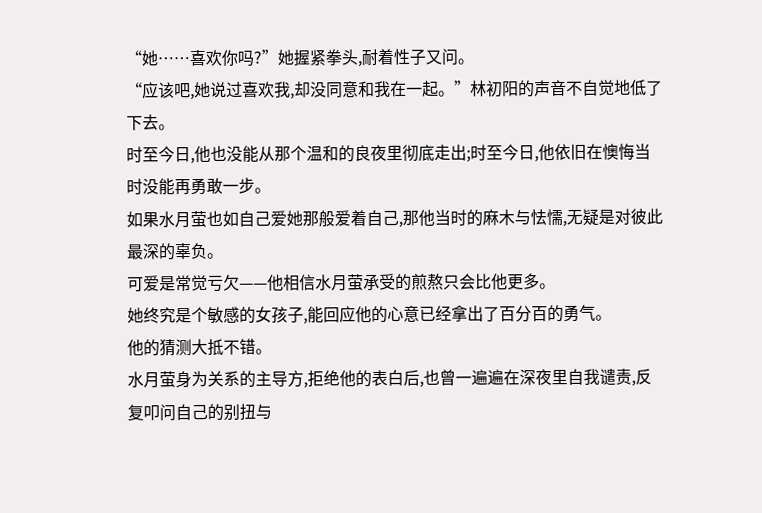“她……喜欢你吗?”她握紧拳头,耐着性子又问。
“应该吧,她说过喜欢我,却没同意和我在一起。”林初阳的声音不自觉地低了下去。
时至今日,他也没能从那个温和的良夜里彻底走出;时至今日,他依旧在懊悔当时没能再勇敢一步。
如果水月萤也如自己爱她那般爱着自己,那他当时的麻木与怯懦,无疑是对彼此最深的辜负。
可爱是常觉亏欠——他相信水月萤承受的煎熬只会比他更多。
她终究是个敏感的女孩子,能回应他的心意已经拿出了百分百的勇气。
他的猜测大抵不错。
水月萤身为关系的主导方,拒绝他的表白后,也曾一遍遍在深夜里自我谴责,反复叩问自己的别扭与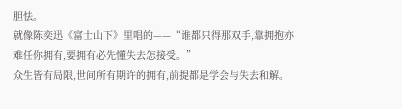胆怯。
就像陈奕迅《富士山下》里唱的——“谁都只得那双手,靠拥抱亦难任你拥有,要拥有必先懂失去怎接受。”
众生皆有局限,世间所有期许的拥有,前提都是学会与失去和解。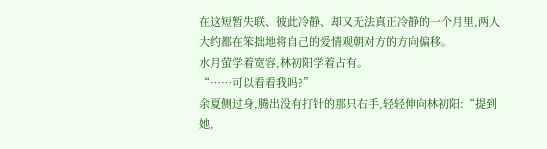在这短暂失联、彼此冷静、却又无法真正冷静的一个月里,两人大约都在笨拙地将自己的爱情观朝对方的方向偏移。
水月萤学着宽容,林初阳学着占有。
“……可以看看我吗?”
余夏侧过身,腾出没有打针的那只右手,轻轻伸向林初阳:“提到她,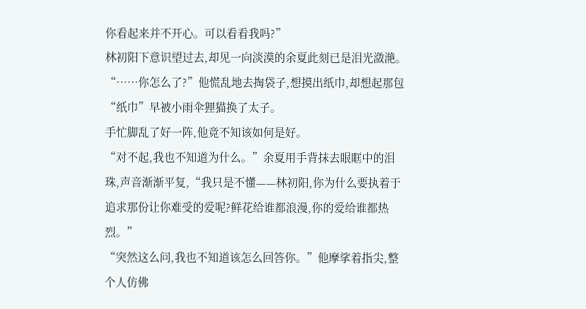你看起来并不开心。可以看看我吗?”
林初阳下意识望过去,却见一向淡漠的余夏此刻已是泪光潋滟。
“……你怎么了?”他慌乱地去掏袋子,想摸出纸巾,却想起那包“纸巾”早被小雨伞狸猫换了太子。
手忙脚乱了好一阵,他竟不知该如何是好。
“对不起,我也不知道为什么。”余夏用手背抹去眼眶中的泪珠,声音渐渐平复,“我只是不懂——林初阳,你为什么要执着于追求那份让你难受的爱呢?鲜花给谁都浪漫,你的爱给谁都热烈。”
“突然这么问,我也不知道该怎么回答你。”他摩挲着指尖,整个人仿佛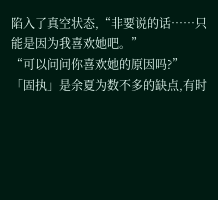陷入了真空状态,“非要说的话……只能是因为我喜欢她吧。”
“可以问问你喜欢她的原因吗?”
「固执」是余夏为数不多的缺点,有时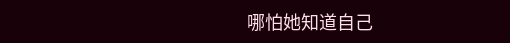哪怕她知道自己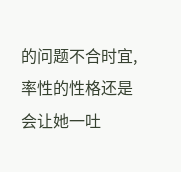的问题不合时宜,率性的性格还是会让她一吐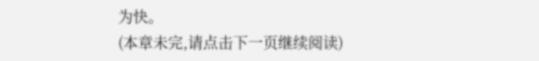为快。
(本章未完,请点击下一页继续阅读)